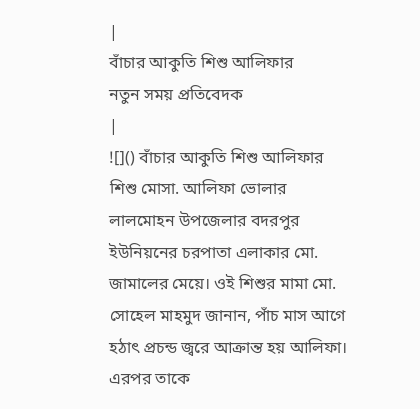|
বাঁচার আকুতি শিশু আলিফার
নতুন সময় প্রতিবেদক
|
![]() বাঁচার আকুতি শিশু আলিফার শিশু মোসা. আলিফা ভোলার লালমোহন উপজেলার বদরপুর ইউনিয়নের চরপাতা এলাকার মো. জামালের মেয়ে। ওই শিশুর মামা মো. সোহেল মাহমুদ জানান, পাঁচ মাস আগে হঠাৎ প্রচন্ড জ্বরে আক্রান্ত হয় আলিফা। এরপর তাকে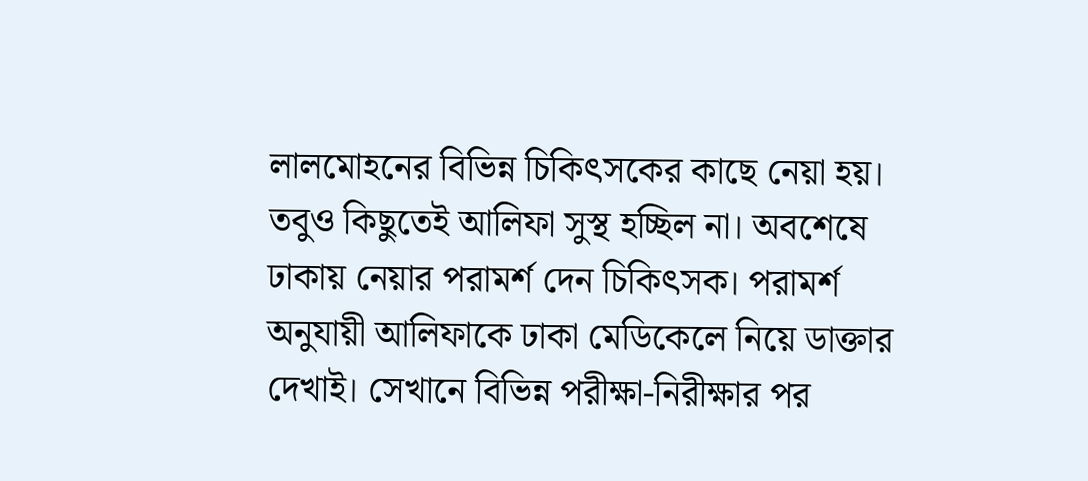লালমোহনের বিভিন্ন চিকিৎসকের কাছে নেয়া হয়। তবুও কিছুতেই আলিফা সুস্থ হচ্ছিল না। অবশেষে ঢাকায় নেয়ার পরামর্শ দেন চিকিৎসক। পরামর্শ অনুযায়ী আলিফাকে ঢাকা মেডিকেলে নিয়ে ডাক্তার দেখাই। সেখানে বিভিন্ন পরীক্ষা-নিরীক্ষার পর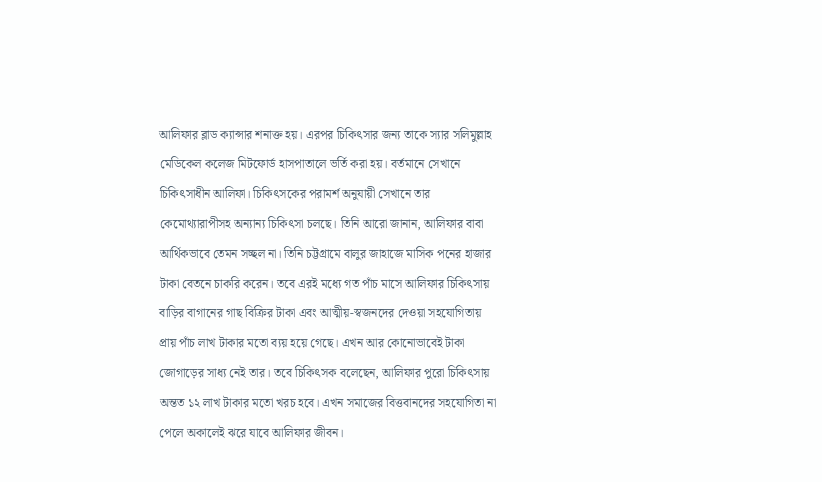আলিফার ব্লাড ক্যান্সার শনাক্ত হয়। এরপর চিকিৎসার জন্য তাকে স্যার সলিমুল্লাহ মেডিকেল কলেজ মিটফোর্ড হাসপাতালে ভর্তি করা হয়। বর্তমানে সেখানে চিকিৎসাধীন আলিফা। চিকিৎসকের পরামর্শ অনুযায়ী সেখানে তার কেমোথ্যারাপীসহ অন্যান্য চিকিৎসা চলছে। তিনি আরো জানান, আলিফার বাবা আর্থিকভাবে তেমন সচ্ছল না। তিনি চট্টগ্রামে বালুর জাহাজে মাসিক পনের হাজার টাকা বেতনে চাকরি করেন। তবে এরই মধ্যে গত পাঁচ মাসে আলিফার চিকিৎসায় বাড়ির বাগানের গাছ বিক্রির টাকা এবং আত্মীয়-স্বজনদের দেওয়া সহযোগিতায় প্রায় পাঁচ লাখ টাকার মতো ব্যয় হয়ে গেছে। এখন আর কোনোভাবেই টাকা জোগাড়ের সাধ্য নেই তার। তবে চিকিৎসক বলেছেন, আলিফার পুরো চিকিৎসায় অন্তত ১২ লাখ টাকার মতো খরচ হবে। এখন সমাজের বিত্তবানদের সহযোগিতা না পেলে অকালেই ঝরে যাবে আলিফার জীবন।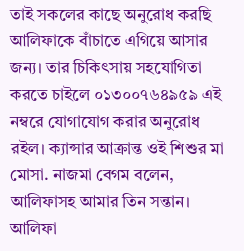তাই সকলের কাছে অনুরোধ করছি আলিফাকে বাঁচাতে এগিয়ে আসার জন্য। তার চিকিৎসায় সহযোগিতা করতে চাইলে ০১৩০০৭৬৪৯৫৯ এই নম্বরে যোগাযোগ করার অনুরোধ রইল। ক্যান্সার আক্রান্ত ওই শিশুর মা মোসা. নাজমা বেগম বলেন, আলিফাসহ আমার তিন সন্তান। আলিফা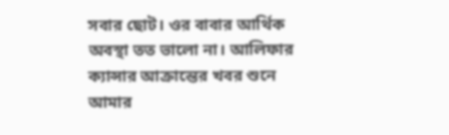সবার ছোট। ওর বাবার আর্থিক অবস্থা তত ভালো না। আলিফার ক্যান্সার আক্রান্তের খবর শুনে আমার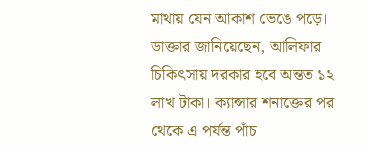মাথায় যেন আকাশ ভেঙে পড়ে। ডাক্তার জানিয়েছেন, আলিফার চিকিৎসায় দরকার হবে অন্তত ১২ লাখ টাকা। ক্যান্সার শনাক্তের পর থেকে এ পর্যন্ত পাঁচ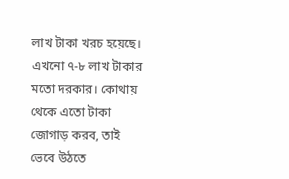লাখ টাকা খরচ হয়েছে। এখনো ৭-৮ লাখ টাকার মতো দরকার। কোথায় থেকে এতো টাকা জোগাড় করব, তাই ভেবে উঠতে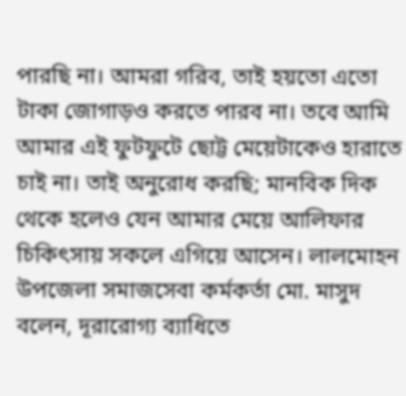পারছি না। আমরা গরিব, তাই হয়তো এতো টাকা জোগাড়ও করতে পারব না। তবে আমি আমার এই ফুটফুটে ছোট্ট মেয়েটাকেও হারাতে চাই না। তাই অনুরোধ করছি; মানবিক দিক থেকে হলেও যেন আমার মেয়ে আলিফার চিকিৎসায় সকলে এগিয়ে আসেন। লালমোহন উপজেলা সমাজসেবা কর্মকর্তা মো. মাসুদ বলেন, দূরারোগ্য ব্যাধিতে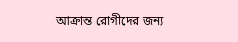আক্রান্ত রোগীদের জন্য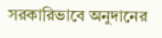সরকারিভাবে অনুদানের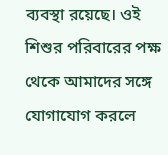ব্যবস্থা রয়েছে। ওই শিশুর পরিবারের পক্ষ থেকে আমাদের সঙ্গে যোগাযোগ করলে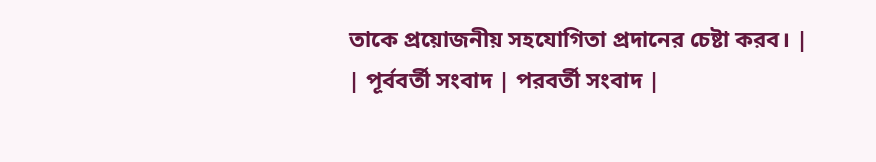তাকে প্রয়োজনীয় সহযোগিতা প্রদানের চেষ্টা করব। |
| পূর্ববর্তী সংবাদ | পরবর্তী সংবাদ |